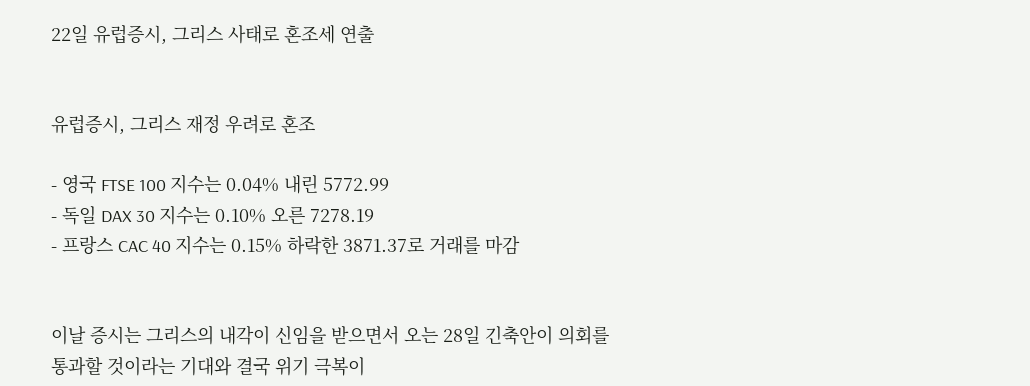22일 유럽증시, 그리스 사태로 혼조세 연출


유럽증시, 그리스 재정 우려로 혼조

- 영국 FTSE 100 지수는 0.04% 내린 5772.99
- 독일 DAX 30 지수는 0.10% 오른 7278.19
- 프랑스 CAC 40 지수는 0.15% 하락한 3871.37로 거래를 마감


이날 증시는 그리스의 내각이 신임을 받으면서 오는 28일 긴축안이 의회를 통과할 것이라는 기대와 결국 위기 극복이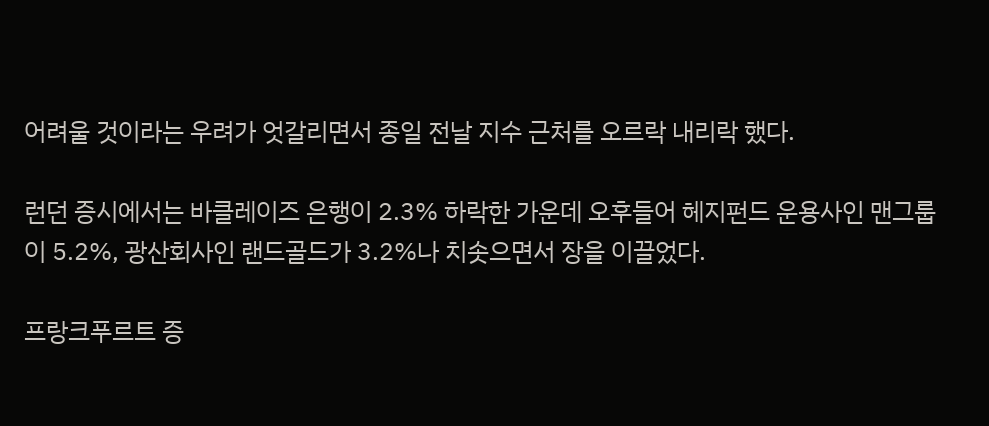어려울 것이라는 우려가 엇갈리면서 종일 전날 지수 근처를 오르락 내리락 했다.

런던 증시에서는 바클레이즈 은행이 2.3% 하락한 가운데 오후들어 헤지펀드 운용사인 맨그룹이 5.2%, 광산회사인 랜드골드가 3.2%나 치솟으면서 장을 이끌었다.

프랑크푸르트 증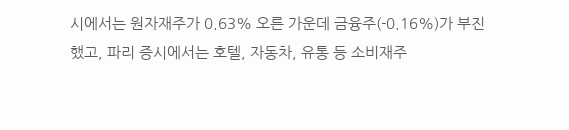시에서는 원자재주가 0.63% 오른 가운데 금융주(-0.16%)가 부진했고, 파리 증시에서는 호텔, 자동차, 유통 등 소비재주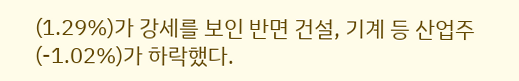(1.29%)가 강세를 보인 반면 건설, 기계 등 산업주(-1.02%)가 하락했다.